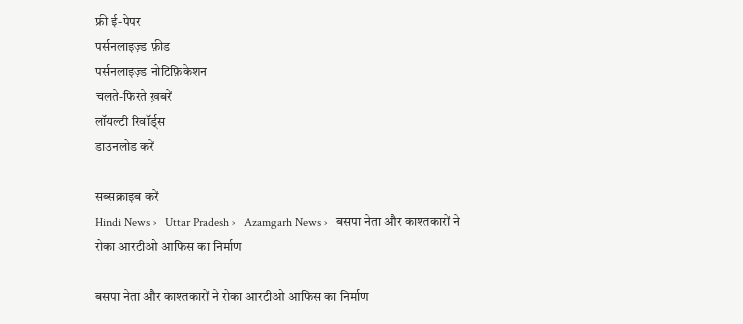फ्री ई-पेपर
पर्सनलाइज़्ड फ़ीड
पर्सनलाइज़्ड नोटिफ़िकेशन
चलते-फिरते ख़बरें
लॉयल्टी रिवॉर्ड्स
डाउनलोड करें

सब्सक्राइब करें
Hindi News ›   Uttar Pradesh ›   Azamgarh News ›   बसपा नेता और काश्तकारों ने रोका आरटीओ आफिस का निर्माण

बसपा नेता और काश्तकारों ने रोका आरटीओ आफिस का निर्माण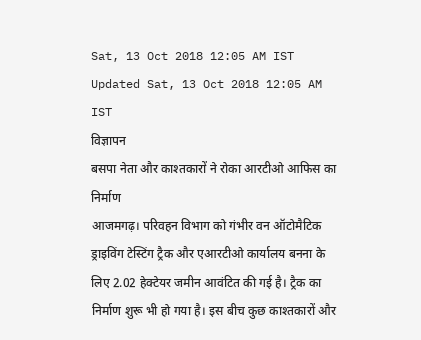Sat, 13 Oct 2018 12:05 AM IST
Updated Sat, 13 Oct 2018 12:05 AM IST
विज्ञापन
बसपा नेता और काश्तकारों ने रोका आरटीओ आफिस का निर्माण
आजमगढ़। परिवहन विभाग को गंभीर वन ऑटोमैटिक ड्राइविंग टेस्टिंग ट्रैक और एआरटीओ कार्यालय बनना के लिए 2.02 हेक्टेयर जमीन आवंटित की गई है। ट्रैक का निर्माण शुरू भी हो गया है। इस बीच कुछ काश्तकारों और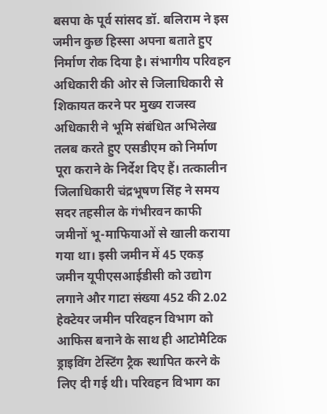बसपा के पूर्व सांसद डॉ. बलिराम ने इस जमीन कुछ हिस्सा अपना बताते हुए निर्माण रोक दिया है। संभागीय परिवहन अधिकारी की ओर से जिलाधिकारी से शिकायत करने पर मुख्य राजस्व अधिकारी ने भूमि संबंधित अभिलेख तलब करते हुए एसडीएम को निर्माण पूरा कराने के निर्देश दिए हैं। तत्कालीन जिलाधिकारी चंद्रभूषण सिंह ने समय सदर तहसील के गंभीरवन काफी जमीनों भू-माफियाओं से खाली कराया गया था। इसी जमीन में 45 एकड़ जमीन यूपीएसआईडीसी को उद्योग लगाने और गाटा संख्या 452 की 2.02 हेक्टेयर जमीन परिवहन विभाग को आफिस बनाने के साथ ही आटोमैटिक ड्राइविंग टेस्टिंग ट्रैक स्थापित करने के लिए दी गई थी। परिवहन विभाग का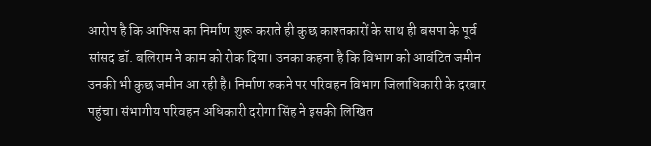आरोप है कि आफिस का निर्माण शुरू कराते ही कुछ काश्तकारों के साथ ही बसपा के पूर्व सांसद डॉ. बलिराम ने काम को रोक दिया। उनका कहना है कि विभाग को आवंटित जमीन उनकी भी कुछ जमीन आ रही है। निर्माण रुकने पर परिवहन विभाग जिलाधिकारी के दरबार पहुंचा। संभागीय परिवहन अधिकारी दरोगा सिंह ने इसकी लिखित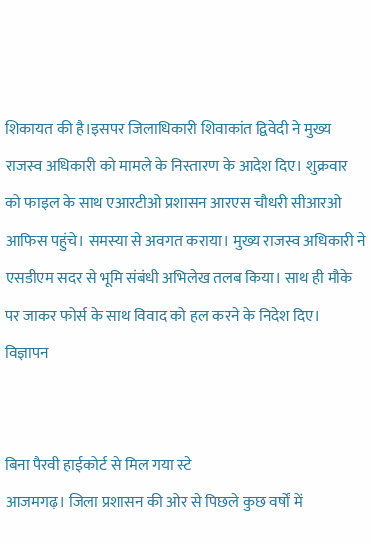शिकायत की है।इसपर जिलाधिकारी शिवाकांत द्विवेदी ने मुख्य राजस्व अधिकारी को मामले के निस्तारण के आदेश दिए। शुक्रवार को फाइल के साथ एआरटीओ प्रशासन आरएस चौधरी सीआरओ आफिस पहुंचे। समस्या से अवगत कराया। मुख्य राजस्व अधिकारी ने एसडीएम सदर से भूमि संबंधी अभिलेख तलब किया। साथ ही मौके पर जाकर फोर्स के साथ विवाद को हल करने के निदेश दिए।
विज्ञापन


बिना पैरवी हाईकोर्ट से मिल गया स्टे
आजमगढ़। जिला प्रशासन की ओर से पिछले कुछ वर्षों में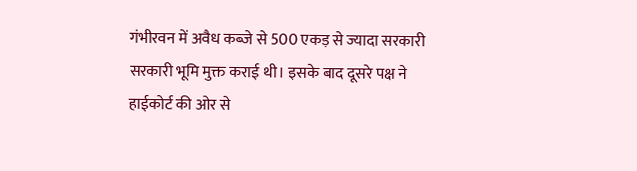गंभीरवन में अवैध कब्जे से 500 एकड़ से ज्यादा सरकारी सरकारी भूमि मुक्त कराई थी। इसके बाद दूसरे पक्ष ने हाईकोर्ट की ओर से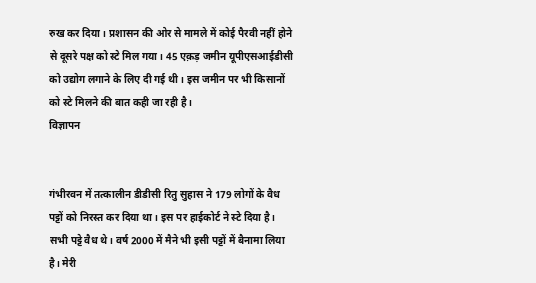रुख कर दिया। प्रशासन की ओर से मामले में कोई पैरवी नहीं होने से दूसरे पक्ष को स्टे मिल गया। 45 एक़ड़ जमीन यूपीएसआईडीसी को उद्योग लगाने के लिए दी गई थी। इस जमीन पर भी किसानों को स्टे मिलने की बात कही जा रही है।
विज्ञापन


गंभीरवन में तत्कालीन डीडीसी रितु सुहास ने 179 लोगों के वैध पट्टों को निरस्त कर दिया था। इस पर हाईकोर्ट ने स्टे दिया है। सभी पट्टे वैध थे। वर्ष 2000 में मैने भी इसी पट्टों में बैनामा लिया है। मेरी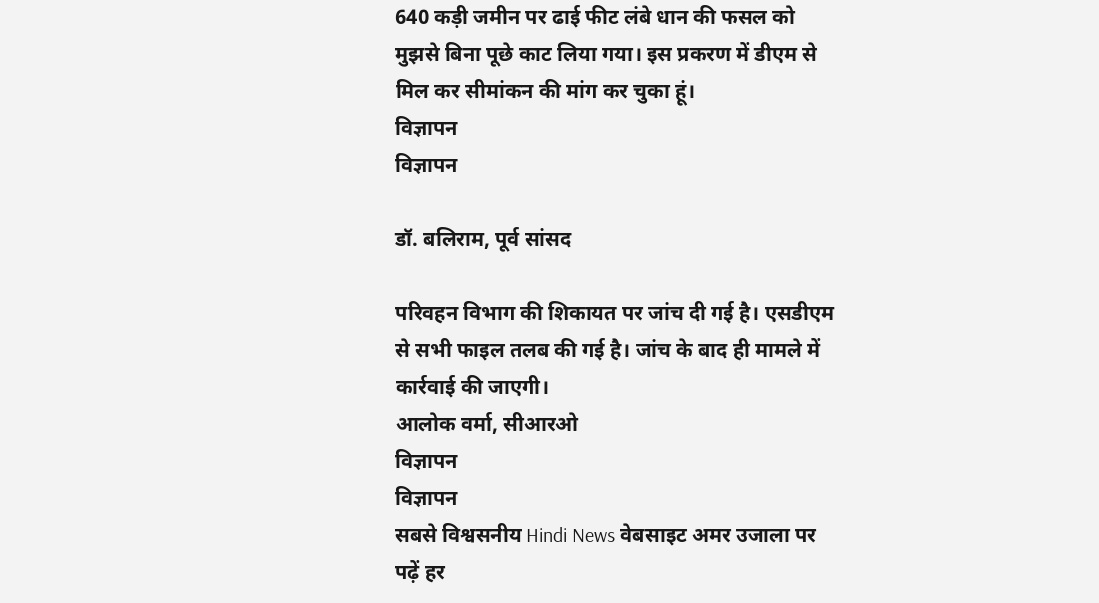640 कड़ी जमीन पर ढाई फीट लंबे धान की फसल को मुझसे बिना पूछे काट लिया गया। इस प्रकरण में डीएम से मिल कर सीमांकन की मांग कर चुका हूं।
विज्ञापन
विज्ञापन

डॉ. बलिराम, पूर्व सांसद

परिवहन विभाग की शिकायत पर जांच दी गई है। एसडीएम से सभी फाइल तलब की गई है। जांच के बाद ही मामले में कार्रवाई की जाएगी।
आलोक वर्मा, सीआरओ
विज्ञापन
विज्ञापन
सबसे विश्वसनीय Hindi News वेबसाइट अमर उजाला पर पढ़ें हर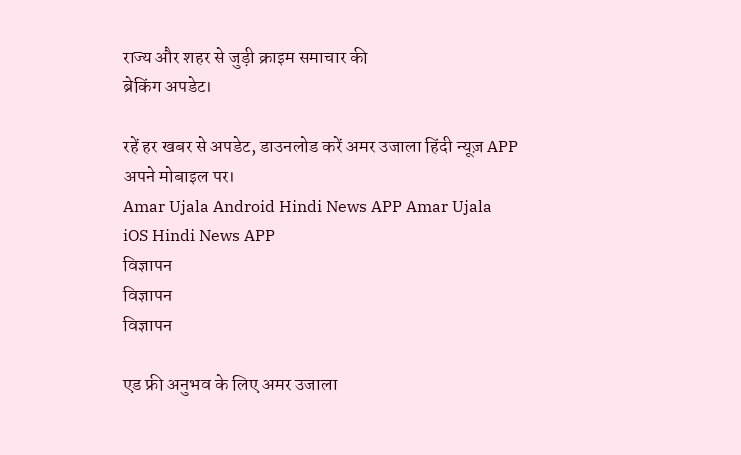राज्य और शहर से जुड़ी क्राइम समाचार की
ब्रेकिंग अपडेट।

रहें हर खबर से अपडेट, डाउनलोड करें अमर उजाला हिंदी न्यूज़ APP अपने मोबाइल पर।
Amar Ujala Android Hindi News APP Amar Ujala iOS Hindi News APP
विज्ञापन
विज्ञापन
विज्ञापन

एड फ्री अनुभव के लिए अमर उजाला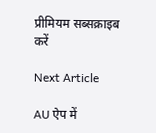प्रीमियम सब्सक्राइब करें

Next Article

AU ऐप में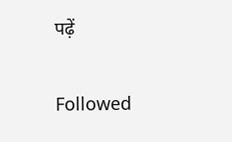पढ़ें

Followed